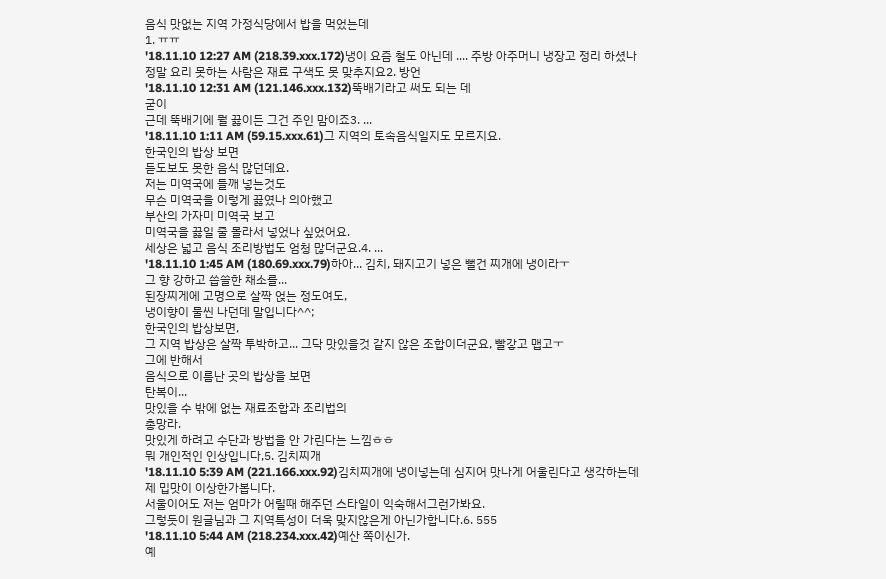음식 맛없는 지역 가정식당에서 밥을 먹었는데
1. ㅠㅠ
'18.11.10 12:27 AM (218.39.xxx.172)냉이 요즘 철도 아닌데 .... 주방 아주머니 냉장고 정리 하셨나
정말 요리 못하는 사람은 재료 구색도 못 맞추지요2. 방언
'18.11.10 12:31 AM (121.146.xxx.132)뚝배기라고 써도 되는 데
굳이
근데 뚝배기에 뭘 끓이든 그건 주인 맘이죠3. ...
'18.11.10 1:11 AM (59.15.xxx.61)그 지역의 토속음식일지도 모르지요.
한국인의 밥상 보면
듣도보도 못한 음식 많던데요.
저는 미역국에 들깨 넣는것도
무슨 미역국을 이렇게 끓였나 의아했고
부산의 가자미 미역국 보고
미역국을 끓일 줄 몰라서 넣었나 싶었어요.
세상은 넓고 음식 조리방법도 엄청 많더군요.4. ...
'18.11.10 1:45 AM (180.69.xxx.79)하아... 김치, 돼지고기 넣은 뻘건 찌개에 냉이라ㅜ
그 향 강하고 씁쓸한 채소를...
된장찌게에 고명으로 살짝 얹는 정도여도,
냉이향이 물씬 나던데 말입니다^^;
한국인의 밥상보면,
그 지역 밥상은 살짝 투박하고... 그닥 맛있을것 같지 않은 조합이더군요, 빨갛고 맵고ㅜ
그에 반해서
음식으로 이름난 곳의 밥상을 보면
탄복이...
맛있을 수 밖에 없는 재료조합과 조리법의
총망라.
맛있게 하려고 수단과 방법을 안 가린다는 느낌ㅎㅎ
뭐 개인적인 인상입니다,5. 김치찌개
'18.11.10 5:39 AM (221.166.xxx.92)김치찌개에 냉이넣는데 심지어 맛나게 어울린다고 생각하는데
제 밉맛이 이상한가봅니다.
서울이어도 저는 엄마가 어릴때 해주던 스타일이 익숙해서그런가봐요.
그렇듯이 원글님과 그 지역특성이 더욱 맞지않은게 아닌가합니다.6. 555
'18.11.10 5:44 AM (218.234.xxx.42)예산 쪽이신가.
예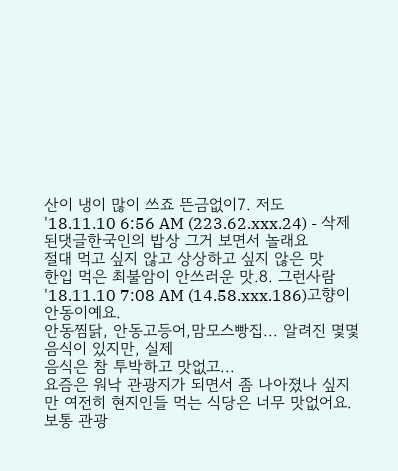산이 냉이 많이 쓰죠 뜬금없이7. 저도
'18.11.10 6:56 AM (223.62.xxx.24) - 삭제된댓글한국인의 밥상 그거 보면서 놀래요
절대 먹고 싶지 않고 상상하고 싶지 않은 맛
한입 먹은 최불암이 안쓰러운 맛.8. 그런사람
'18.11.10 7:08 AM (14.58.xxx.186)고향이 안동이예요.
안동찜닭, 안동고등어,맘모스빵집... 알려진 몇몇 음식이 있지만, 실제
음식은 참 투박하고 맛없고...
요즘은 워낙 관광지가 되면서 좀 나아졌나 싶지만 여전히 현지인들 먹는 식당은 너무 맛없어요.
보통 관광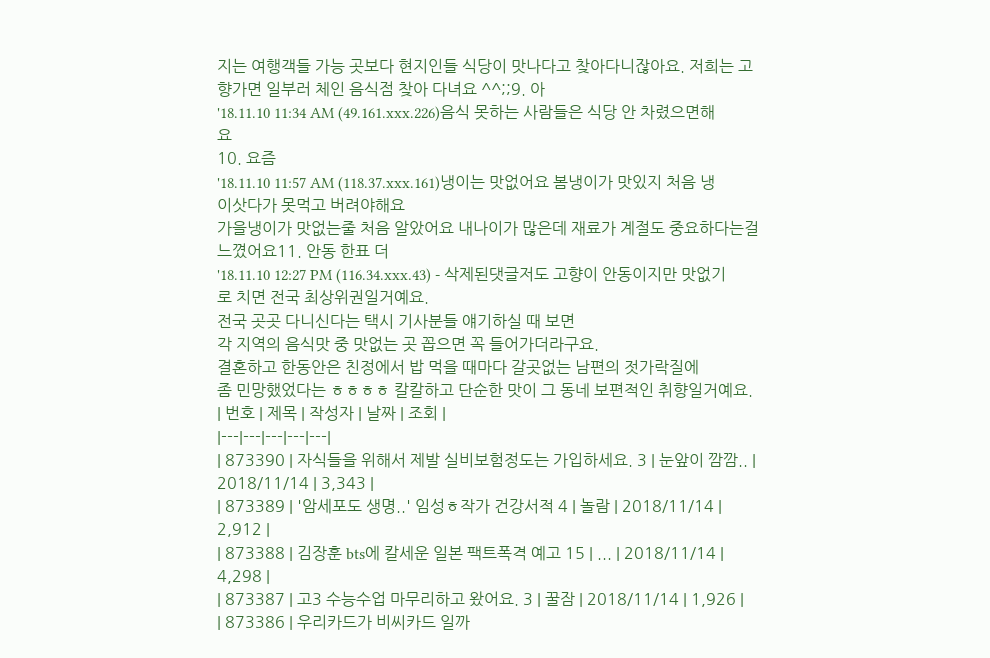지는 여행객들 가능 곳보다 현지인들 식당이 맛나다고 찾아다니잖아요. 저희는 고향가면 일부러 체인 음식점 찾아 다녀요 ^^;;9. 아
'18.11.10 11:34 AM (49.161.xxx.226)음식 못하는 사람들은 식당 안 차렸으면해요
10. 요즘
'18.11.10 11:57 AM (118.37.xxx.161)냉이는 맛없어요 봄냉이가 맛있지 처음 냉이삿다가 못먹고 버려야해요
가을냉이가 맛없는줄 처음 알았어요 내나이가 많은데 재료가 계절도 중요하다는걸 느꼈어요11. 안동 한표 더
'18.11.10 12:27 PM (116.34.xxx.43) - 삭제된댓글저도 고향이 안동이지만 맛없기로 치면 전국 최상위권일거예요.
전국 곳곳 다니신다는 택시 기사분들 얘기하실 때 보면
각 지역의 음식맛 중 맛없는 곳 꼽으면 꼭 들어가더라구요.
결혼하고 한동안은 친정에서 밥 먹을 때마다 갈곳없는 남편의 젓가락질에
좀 민망했었다는 ㅎㅎㅎㅎ 칼칼하고 단순한 맛이 그 동네 보편적인 취향일거예요.
| 번호 | 제목 | 작성자 | 날짜 | 조회 |
|---|---|---|---|---|
| 873390 | 자식들을 위해서 제발 실비보험정도는 가입하세요. 3 | 눈앞이 깜깜.. | 2018/11/14 | 3,343 |
| 873389 | '암세포도 생명..' 임성ㅎ작가 건강서적 4 | 놀람 | 2018/11/14 | 2,912 |
| 873388 | 김장훈 bts에 칼세운 일본 팩트폭격 예고 15 | ... | 2018/11/14 | 4,298 |
| 873387 | 고3 수능수업 마무리하고 왔어요. 3 | 꿀잠 | 2018/11/14 | 1,926 |
| 873386 | 우리카드가 비씨카드 일까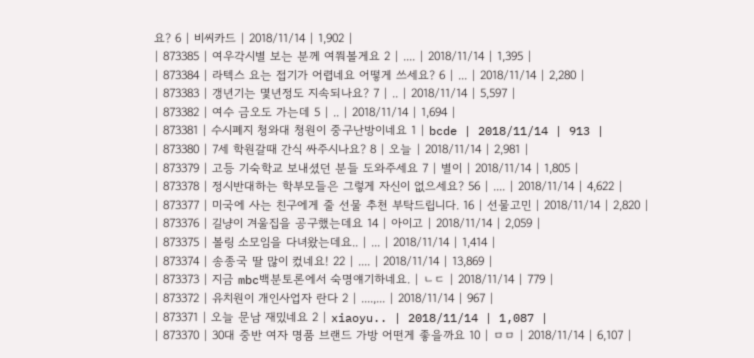요? 6 | 비씨카드 | 2018/11/14 | 1,902 |
| 873385 | 여우각시별 보는 분께 여쭤볼게요 2 | .... | 2018/11/14 | 1,395 |
| 873384 | 라텍스 요는 접기가 어렵네요 어떻게 쓰세요? 6 | ... | 2018/11/14 | 2,280 |
| 873383 | 갱년기는 몇년정도 지속되나요? 7 | .. | 2018/11/14 | 5,597 |
| 873382 | 여수 금오도 가는데 5 | .. | 2018/11/14 | 1,694 |
| 873381 | 수시폐지 청와대 청원이 중구난방이네요 1 | bcde | 2018/11/14 | 913 |
| 873380 | 7세 학원갈때 간식 싸주시나요? 8 | 오늘 | 2018/11/14 | 2,981 |
| 873379 | 고등 기숙학교 보내셨던 분들 도와주세요 7 | 별이 | 2018/11/14 | 1,805 |
| 873378 | 정시반대하는 학부모들은 그렇게 자신이 없으세요? 56 | .... | 2018/11/14 | 4,622 |
| 873377 | 미국에 사는 친구에게 줄 선물 추천 부탁드립니다. 16 | 선물고민 | 2018/11/14 | 2,820 |
| 873376 | 길냥이 겨울집을 공구했는데요 14 | 아이고 | 2018/11/14 | 2,059 |
| 873375 | 볼링 소모임을 다녀왔는데요.. | ... | 2018/11/14 | 1,414 |
| 873374 | 송종국 딸 많이 컸네요! 22 | .... | 2018/11/14 | 13,869 |
| 873373 | 지금 mbc백분토론에서 숙명얘기하네요. | ㄴㄷ | 2018/11/14 | 779 |
| 873372 | 유치원이 개인사업자 란다 2 | ....,... | 2018/11/14 | 967 |
| 873371 | 오늘 문남 재밌네요 2 | xiaoyu.. | 2018/11/14 | 1,087 |
| 873370 | 30대 중반 여자 명품 브랜드 가방 어떤게 좋을까요 10 | ㅁㅁ | 2018/11/14 | 6,107 |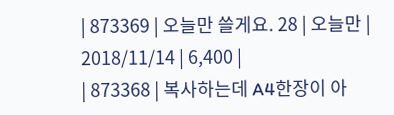| 873369 | 오늘만 쓸게요. 28 | 오늘만 | 2018/11/14 | 6,400 |
| 873368 | 복사하는데 A4한장이 아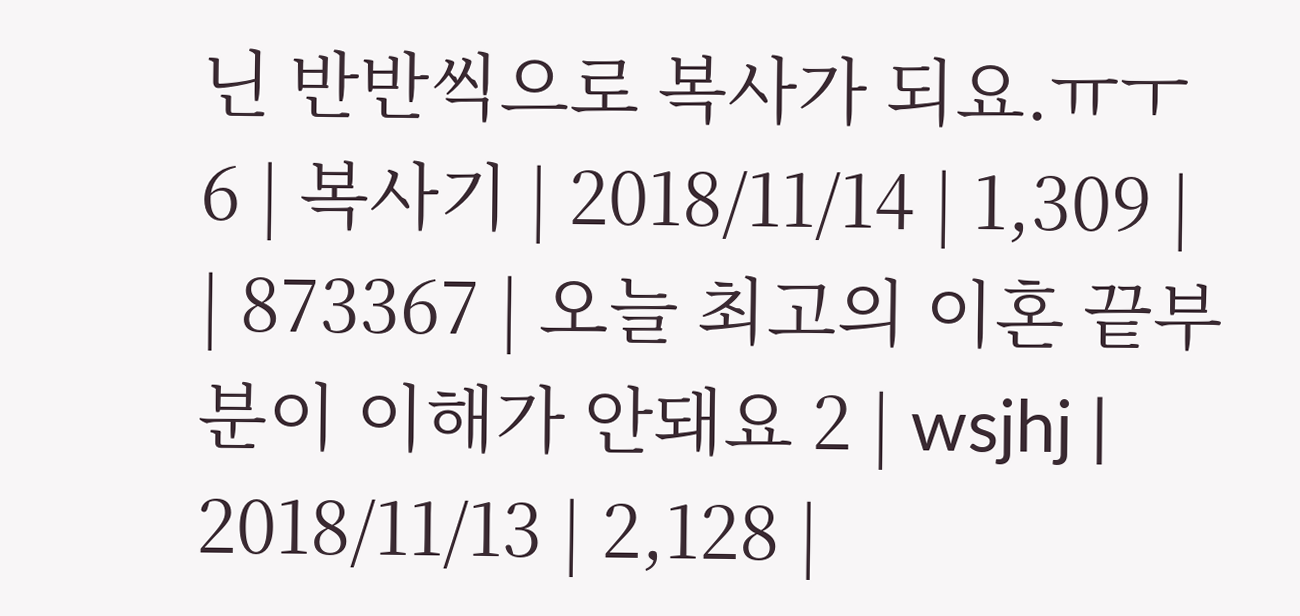닌 반반씩으로 복사가 되요.ㅠㅜ 6 | 복사기 | 2018/11/14 | 1,309 |
| 873367 | 오늘 최고의 이혼 끝부분이 이해가 안돼요 2 | wsjhj | 2018/11/13 | 2,128 |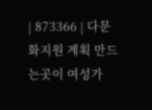| 873366 | 다문화지원 계획 만드는곳이 여성가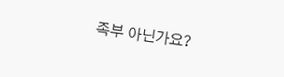족부 아닌가요?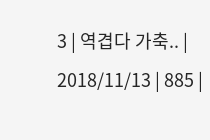3 | 역겹다 가축.. | 2018/11/13 | 885 |